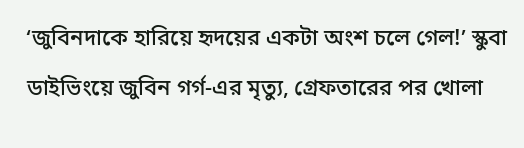‘জুবিনদাকে হারিয়ে হৃদয়ের একটা অংশ চলে গেল!’ স্কুবা ডাইভিংয়ে জুবিন গর্গ-এর মৃত্যু, গ্রেফতারের পর খোলা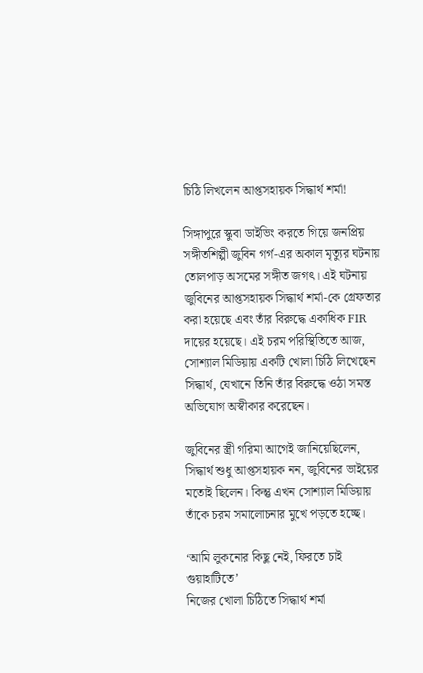চিঠি লিখলেন আপ্তসহায়ক সিদ্ধার্থ শর্মা!

সিঙ্গাপুরে স্কুবা ডাইভিং করতে গিয়ে জনপ্রিয় সঙ্গীতশিল্পী জুবিন গর্গ-এর অকাল মৃত্যুর ঘটনায় তোলপাড় অসমের সঙ্গীত জগৎ। এই ঘটনায় জুবিনের আপ্তসহায়ক সিদ্ধার্থ শর্মা-কে গ্রেফতার করা হয়েছে এবং তাঁর বিরুদ্ধে একাধিক FIR দায়ের হয়েছে। এই চরম পরিস্থিতিতে আজ, সোশ্যাল মিডিয়ায় একটি খোলা চিঠি লিখেছেন সিদ্ধার্থ, যেখানে তিনি তাঁর বিরুদ্ধে ওঠা সমস্ত অভিযোগ অস্বীকার করেছেন।

জুবিনের স্ত্রী গরিমা আগেই জানিয়েছিলেন, সিদ্ধার্থ শুধু আপ্তসহায়ক নন, জুবিনের ভাইয়ের মতোই ছিলেন। কিন্তু এখন সোশ্যাল মিডিয়ায় তাঁকে চরম সমালোচনার মুখে পড়তে হচ্ছে।

‘আমি লুকনোর কিছু নেই, ফিরতে চাই গুয়াহাটিতে’
নিজের খোলা চিঠিতে সিদ্ধার্থ শর্মা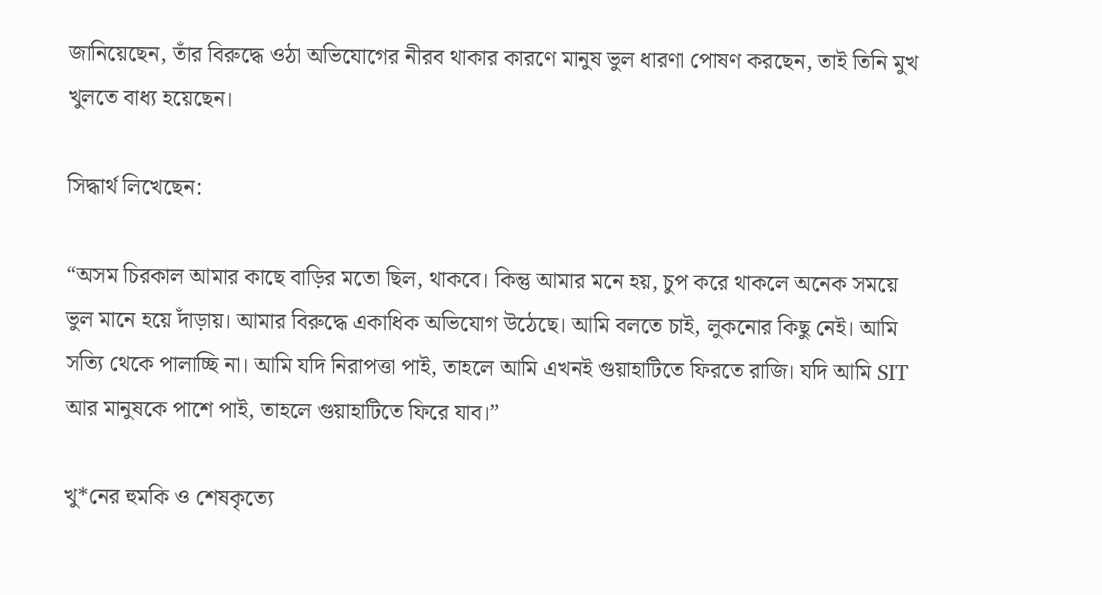জানিয়েছেন, তাঁর বিরুদ্ধে ওঠা অভিযোগের নীরব থাকার কারণে মানুষ ভুল ধারণা পোষণ করছেন, তাই তিনি মুখ খুলতে বাধ্য হয়েছেন।

সিদ্ধার্থ লিখেছেন:

“অসম চিরকাল আমার কাছে বাড়ির মতো ছিল, থাকবে। কিন্তু আমার মনে হয়, চুপ করে থাকলে অনেক সময়ে ভুল মানে হয়ে দাঁড়ায়। আমার বিরুদ্ধে একাধিক অভিযোগ উঠেছে। আমি বলতে চাই, লুকনোর কিছু নেই। আমি সত্যি থেকে পালাচ্ছি না। আমি যদি নিরাপত্তা পাই, তাহলে আমি এখনই গুয়াহাটিতে ফিরতে রাজি। যদি আমি SIT আর মানুষকে পাশে পাই, তাহলে গুয়াহাটিতে ফিরে যাব।”

খু*নের হুমকি ও শেষকৃত্যে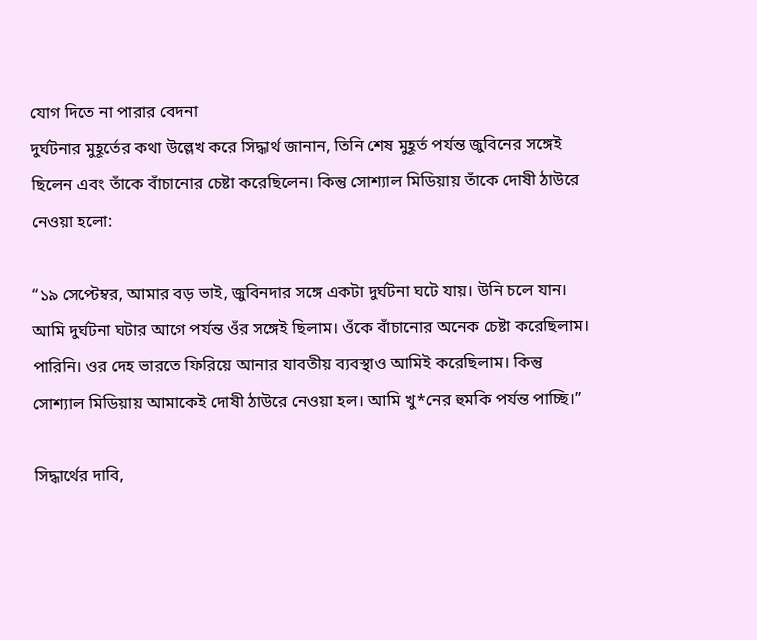যোগ দিতে না পারার বেদনা
দুর্ঘটনার মুহূর্তের কথা উল্লেখ করে সিদ্ধার্থ জানান, তিনি শেষ মুহূর্ত পর্যন্ত জুবিনের সঙ্গেই ছিলেন এবং তাঁকে বাঁচানোর চেষ্টা করেছিলেন। কিন্তু সোশ্যাল মিডিয়ায় তাঁকে দোষী ঠাউরে নেওয়া হলো:

“১৯ সেপ্টেম্বর, আমার বড় ভাই, জুবিনদার সঙ্গে একটা দুর্ঘটনা ঘটে যায়। উনি চলে যান। আমি দুর্ঘটনা ঘটার আগে পর্যন্ত ওঁর সঙ্গেই ছিলাম। ওঁকে বাঁচানোর অনেক চেষ্টা করেছিলাম। পারিনি। ওর দেহ ভারতে ফিরিয়ে আনার যাবতীয় ব্যবস্থাও আমিই করেছিলাম। কিন্তু সোশ্যাল মিডিয়ায় আমাকেই দোষী ঠাউরে নেওয়া হল। আমি খু*নের হুমকি পর্যন্ত পাচ্ছি।”

সিদ্ধার্থের দাবি,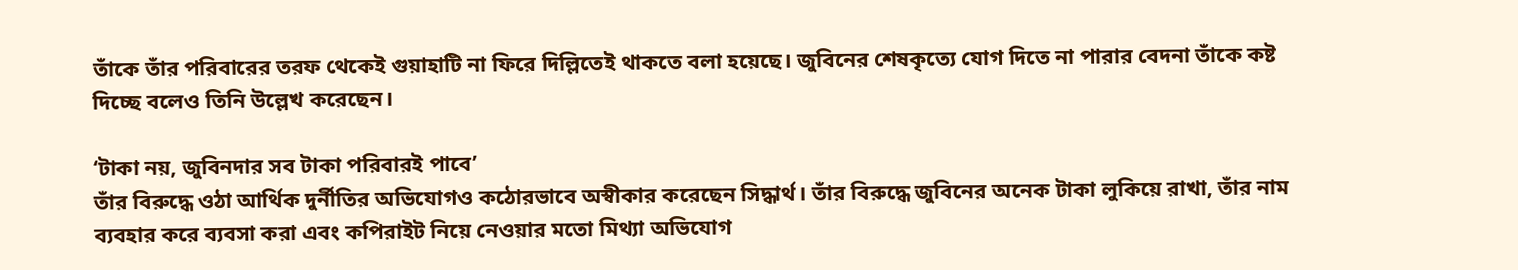তাঁকে তাঁর পরিবারের তরফ থেকেই গুয়াহাটি না ফিরে দিল্লিতেই থাকতে বলা হয়েছে। জুবিনের শেষকৃত্যে যোগ দিতে না পারার বেদনা তাঁকে কষ্ট দিচ্ছে বলেও তিনি উল্লেখ করেছেন।

‘টাকা নয়, জুবিনদার সব টাকা পরিবারই পাবে’
তাঁর বিরুদ্ধে ওঠা আর্থিক দুর্নীতির অভিযোগও কঠোরভাবে অস্বীকার করেছেন সিদ্ধার্থ। তাঁর বিরুদ্ধে জুবিনের অনেক টাকা লুকিয়ে রাখা, তাঁর নাম ব্যবহার করে ব্যবসা করা এবং কপিরাইট নিয়ে নেওয়ার মতো মিথ্যা অভিযোগ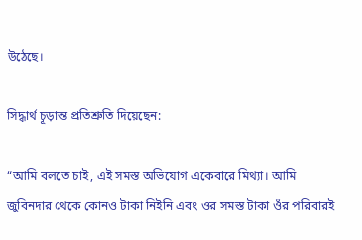উঠেছে।

সিদ্ধার্থ চূড়ান্ত প্রতিশ্রুতি দিয়েছেন:

“আমি বলতে চাই, এই সমস্ত অভিযোগ একেবারে মিথ্যা। আমি জুবিনদার থেকে কোনও টাকা নিইনি এবং ওর সমস্ত টাকা ওঁর পরিবারই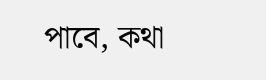পাবে, কথা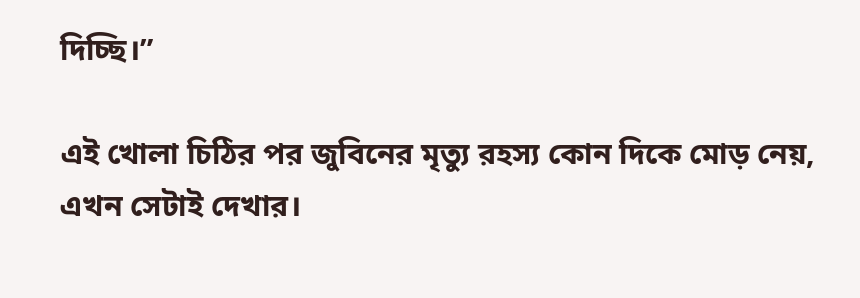দিচ্ছি।”

এই খোলা চিঠির পর জুবিনের মৃত্যু রহস্য কোন দিকে মোড় নেয়, এখন সেটাই দেখার।